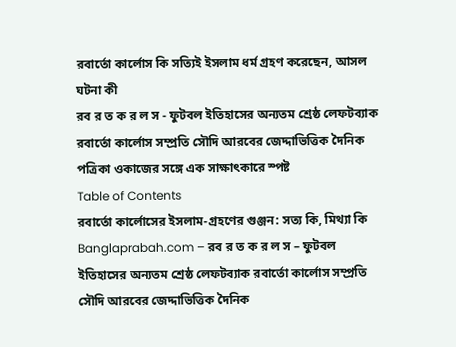রবার্তো কার্লোস কি সত্যিই ইসলাম ধর্ম গ্রহণ করেছেন, আসল ঘটনা কী
রব র ত ক র ল স - ফুটবল ইতিহাসের অন্যতম শ্রেষ্ঠ লেফটব্যাক রবার্তো কার্লোস সম্প্রতি সৌদি আরবের জেদ্দাভিত্তিক দৈনিক পত্রিকা ওকাজের সঙ্গে এক সাক্ষাৎকারে স্পষ্ট
Table of Contents
রবার্তো কার্লোসের ইসলাম-গ্রহণের গুঞ্জন: সত্য কি, মিথ্যা কি
Banglaprabah.com – রব র ত ক র ল স – ফুটবল ইতিহাসের অন্যতম শ্রেষ্ঠ লেফটব্যাক রবার্তো কার্লোস সম্প্রতি সৌদি আরবের জেদ্দাভিত্তিক দৈনিক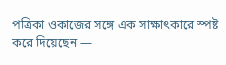পত্রিকা ওকাজের সঙ্গে এক সাক্ষাৎকারে স্পষ্ট করে দিয়েছেন —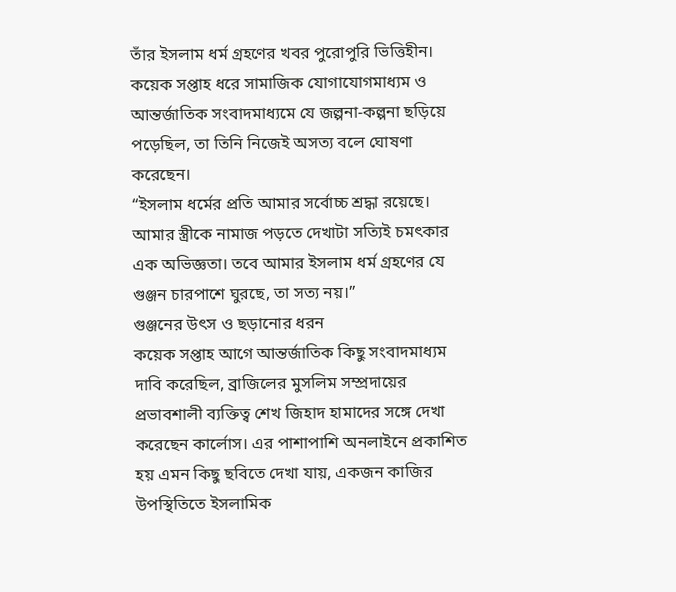তাঁর ইসলাম ধর্ম গ্রহণের খবর পুরোপুরি ভিত্তিহীন। কয়েক সপ্তাহ ধরে সামাজিক যোগাযোগমাধ্যম ও আন্তর্জাতিক সংবাদমাধ্যমে যে জল্পনা-কল্পনা ছড়িয়ে পড়েছিল, তা তিনি নিজেই অসত্য বলে ঘোষণা করেছেন।
“ইসলাম ধর্মের প্রতি আমার সর্বোচ্চ শ্রদ্ধা রয়েছে। আমার স্ত্রীকে নামাজ পড়তে দেখাটা সত্যিই চমৎকার এক অভিজ্ঞতা। তবে আমার ইসলাম ধর্ম গ্রহণের যে গুঞ্জন চারপাশে ঘুরছে, তা সত্য নয়।”
গুঞ্জনের উৎস ও ছড়ানোর ধরন
কয়েক সপ্তাহ আগে আন্তর্জাতিক কিছু সংবাদমাধ্যম দাবি করেছিল, ব্রাজিলের মুসলিম সম্প্রদায়ের প্রভাবশালী ব্যক্তিত্ব শেখ জিহাদ হামাদের সঙ্গে দেখা করেছেন কার্লোস। এর পাশাপাশি অনলাইনে প্রকাশিত হয় এমন কিছু ছবিতে দেখা যায়, একজন কাজির উপস্থিতিতে ইসলামিক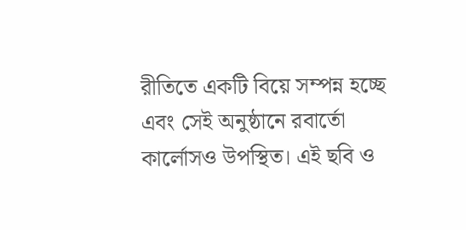রীতিতে একটি বিয়ে সম্পন্ন হচ্ছে এবং সেই অনুষ্ঠানে রবার্তো কার্লোসও উপস্থিত। এই ছবি ও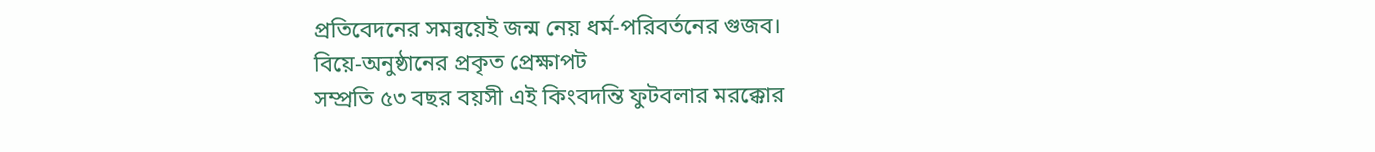প্রতিবেদনের সমন্বয়েই জন্ম নেয় ধর্ম-পরিবর্তনের গুজব।
বিয়ে-অনুষ্ঠানের প্রকৃত প্রেক্ষাপট
সম্প্রতি ৫৩ বছর বয়সী এই কিংবদন্তি ফুটবলার মরক্কোর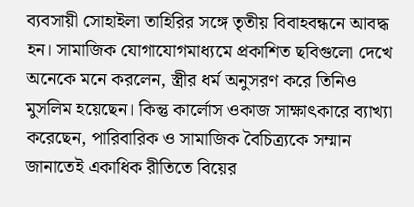ব্যবসায়ী সোহাইলা তাহিরির সঙ্গে তৃতীয় বিবাহবন্ধনে আবদ্ধ হন। সামাজিক যোগাযোগমাধ্যমে প্রকাশিত ছবিগুলো দেখে অনেকে মনে করলেন, স্ত্রীর ধর্ম অনুসরণ করে তিনিও মুসলিম হয়েছেন। কিন্তু কার্লোস ওকাজ সাক্ষাৎকারে ব্যাখ্যা করেছেন, পারিবারিক ও সামাজিক বৈচিত্র্যকে সম্মান জানাতেই একাধিক রীতিতে বিয়ের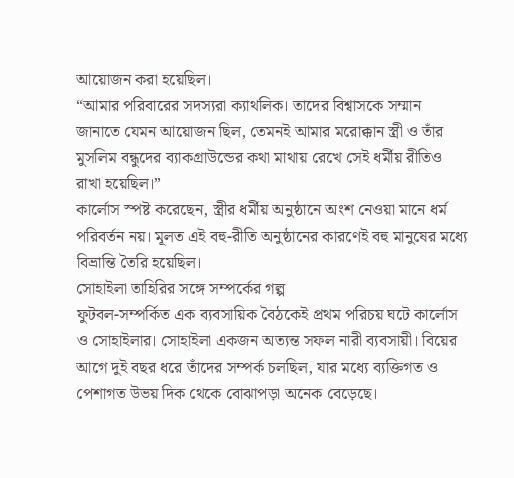আয়োজন করা হয়েছিল।
“আমার পরিবারের সদস্যরা ক্যাথলিক। তাদের বিশ্বাসকে সম্মান জানাতে যেমন আয়োজন ছিল, তেমনই আমার মরোক্কান স্ত্রী ও তাঁর মুসলিম বন্ধুদের ব্যাকগ্রাউন্ডের কথা মাথায় রেখে সেই ধর্মীয় রীতিও রাখা হয়েছিল।”
কার্লোস স্পষ্ট করেছেন, স্ত্রীর ধর্মীয় অনুষ্ঠানে অংশ নেওয়া মানে ধর্ম পরিবর্তন নয়। মূলত এই বহু-রীতি অনুষ্ঠানের কারণেই বহু মানুষের মধ্যে বিভ্রান্তি তৈরি হয়েছিল।
সোহাইলা তাহিরির সঙ্গে সম্পর্কের গল্প
ফুটবল-সম্পর্কিত এক ব্যবসায়িক বৈঠকেই প্রথম পরিচয় ঘটে কার্লোস ও সোহাইলার। সোহাইলা একজন অত্যন্ত সফল নারী ব্যবসায়ী। বিয়ের আগে দুই বছর ধরে তাঁদের সম্পর্ক চলছিল, যার মধ্যে ব্যক্তিগত ও পেশাগত উভয় দিক থেকে বোঝাপড়া অনেক বেড়েছে।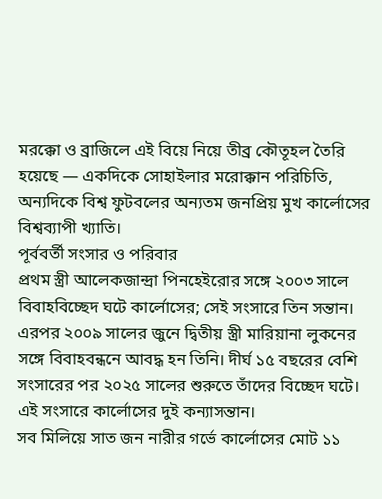মরক্কো ও ব্রাজিলে এই বিয়ে নিয়ে তীব্র কৌতূহল তৈরি হয়েছে — একদিকে সোহাইলার মরোক্কান পরিচিতি, অন্যদিকে বিশ্ব ফুটবলের অন্যতম জনপ্রিয় মুখ কার্লোসের বিশ্বব্যাপী খ্যাতি।
পূর্ববর্তী সংসার ও পরিবার
প্রথম স্ত্রী আলেকজান্দ্রা পিনহেইরোর সঙ্গে ২০০৩ সালে বিবাহবিচ্ছেদ ঘটে কার্লোসের; সেই সংসারে তিন সন্তান। এরপর ২০০৯ সালের জুনে দ্বিতীয় স্ত্রী মারিয়ানা লুকনের সঙ্গে বিবাহবন্ধনে আবদ্ধ হন তিনি। দীর্ঘ ১৫ বছরের বেশি সংসারের পর ২০২৫ সালের শুরুতে তাঁদের বিচ্ছেদ ঘটে। এই সংসারে কার্লোসের দুই কন্যাসন্তান।
সব মিলিয়ে সাত জন নারীর গর্ভে কার্লোসের মোট ১১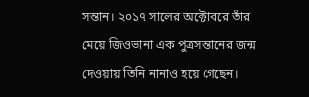সন্তান। ২০১৭ সালের অক্টোবরে তাঁর মেয়ে জিওভানা এক পুত্রসন্তানের জন্ম দেওয়ায় তিনি নানাও হয়ে গেছেন।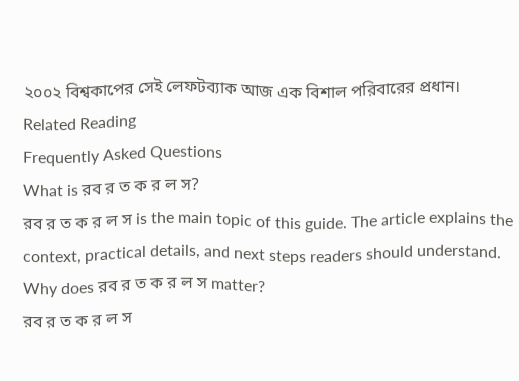২০০২ বিশ্বকাপের সেই লেফটব্যাক আজ এক বিশাল পরিবারের প্রধান।
Related Reading
Frequently Asked Questions
What is রব র ত ক র ল স?
রব র ত ক র ল স is the main topic of this guide. The article explains the context, practical details, and next steps readers should understand.
Why does রব র ত ক র ল স matter?
রব র ত ক র ল স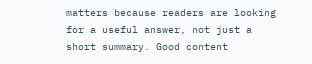matters because readers are looking for a useful answer, not just a short summary. Good content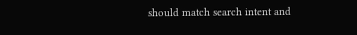should match search intent and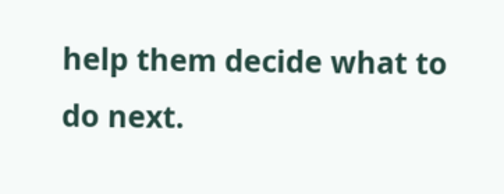help them decide what to do next.